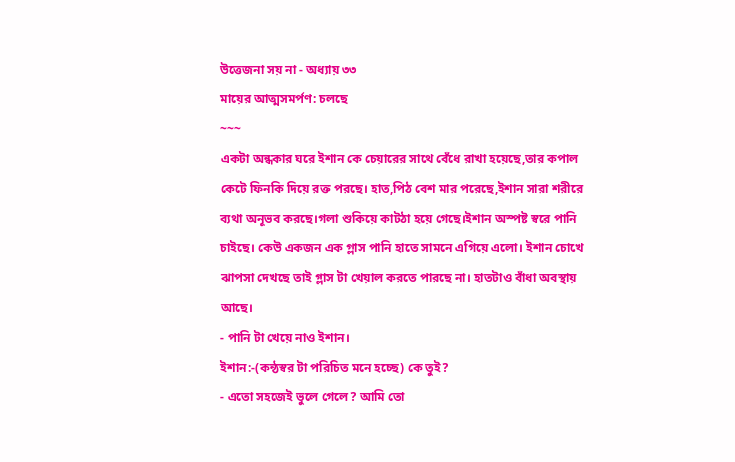উত্তেজনা সয় না - অধ্যায় ৩৩
মায়ের আত্মসমর্পণ: চলছে
~~~
একটা অন্ধকার ঘরে ইশান কে চেয়ারের সাথে বেঁধে রাখা হয়েছে,তার কপাল কেটে ফিনকি দিয়ে রক্ত পরছে। হাত,পিঠ বেশ মার পরেছে,ইশান সারা শরীরে ব্যথা অনূভব করছে।গলা শুকিয়ে কাটঠা হয়ে গেছে।ইশান অস্পষ্ট স্বরে পানি চাইছে। কেউ একজন এক গ্লাস পানি হাতে সামনে এগিয়ে এলো। ইশান চোখে ঝাপসা দেখছে তাই গ্লাস টা খেয়াল করতে পারছে না। হাতটাও বাঁধা অবস্থায় আছে।
- পানি টা খেয়ে নাও ইশান।
ইশান:-(কন্ঠস্বর টা পরিচিত মনে হচ্ছে) কে তুই?
- এতো সহজেই ভুলে গেলে? আমি তো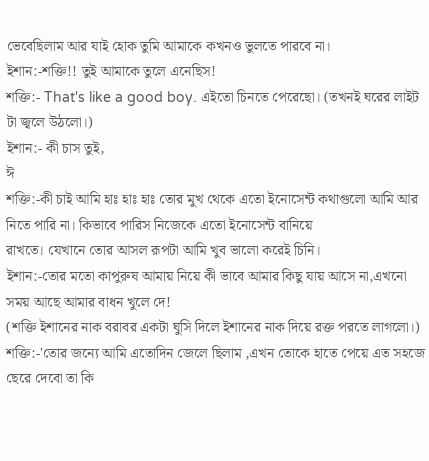ভেবেছিলাম আর যাই হোক তুমি আমাকে কখনও ভুলতে পারবে না।
ইশান:-শক্তি!! তুই আমাকে তুলে এনেছিস!
শক্তি:- That's like a good boy. এইতো চিনতে পেরেছো। (তখনই ঘরের লাইট টা জ্বলে উঠলো।)
ইশান:- কী চাস তুই,
ঈ
শক্তি:-কী চাই আমি হাঃ হাঃ হাঃ তোর মুখ থেকে এতো ইনোসেন্ট কথাগুলো আমি আর নিতে পারি না। কিভাবে পারিস নিজেকে এতো ইনোসেন্ট বানিয়ে
রাখতে। যেখানে তোর আসল রূপটা আমি খুব ভালো করেই চিনি।
ইশান:-তোর মতো কাপুরুষ আমায় নিয়ে কী ভাবে আমার কিছু যায় আসে না,এখনো সময় আছে আমার বাধন খুলে দে!
(শক্তি ইশানের নাক বরাবর একটা ঘুসি দিলে ইশানের নাক দিয়ে রক্ত পরতে লাগলো।)
শক্তি:-'তোর জন্যে আমি এতোদিন জেলে ছিলাম ,এখন তোকে হাতে পেয়ে এত সহজে ছেরে দেবো তা কি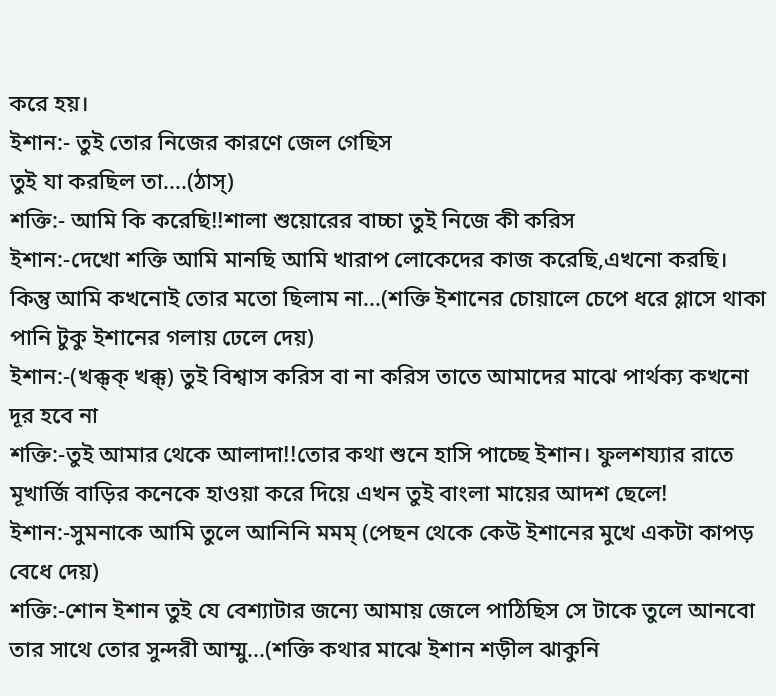করে হয়।
ইশান:- তুই তোর নিজের কারণে জেল গেছিস
তুই যা করছিল তা....(ঠাস্)
শক্তি:- আমি কি করেছি!!শালা শুয়োরের বাচ্চা তুই নিজে কী করিস
ইশান:-দেখো শক্তি আমি মানছি আমি খারাপ লোকেদের কাজ করেছি,এখনো করছি। কিন্তু আমি কখনোই তোর মতো ছিলাম না...(শক্তি ইশানের চোয়ালে চেপে ধরে গ্লাসে থাকা পানি টুকু ইশানের গলায় ঢেলে দেয়)
ইশান:-(খক্ক্ক্ খক্ক্) তুই বিশ্বাস করিস বা না করিস তাতে আমাদের মাঝে পার্থক্য কখনো দূর হবে না
শক্তি:-তুই আমার থেকে আলাদা!!তোর কথা শুনে হাসি পাচ্ছে ইশান। ফুলশয্যার রাতে মূখার্জি বাড়ির কনেকে হাওয়া করে দিয়ে এখন তুই বাংলা মায়ের আদশ ছেলে!
ইশান:-সুমনাকে আমি তুলে আনিনি মমম্ (পেছন থেকে কেউ ইশানের মুখে একটা কাপড় বেধে দেয়)
শক্তি:-শোন ইশান তুই যে বেশ্যাটার জন্যে আমায় জেলে পাঠিছিস সে টাকে তুলে আনবো তার সাথে তোর সুন্দরী আম্মু...(শক্তি কথার মাঝে ইশান শড়ীল ঝাকুনি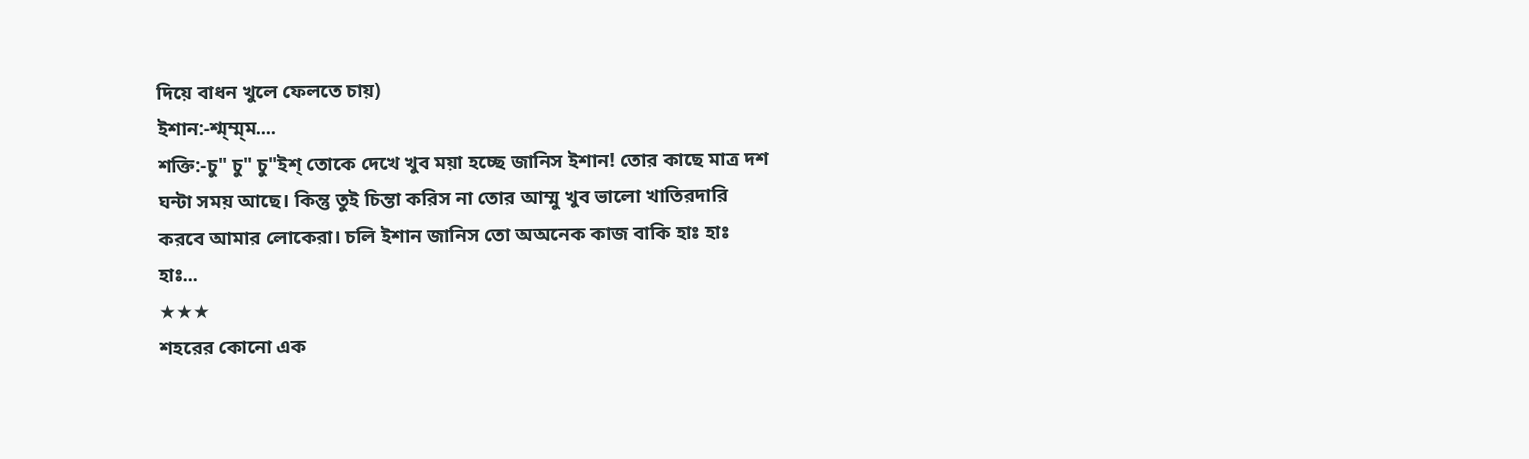দিয়ে বাধন খুলে ফেলতে চায়)
ইশান:-শ্ম্ম্ম্ম....
শক্তি:-চু" চু" চু"ইশ্ তোকে দেখে খুব ময়া হচ্ছে জানিস ইশান! তোর কাছে মাত্র দশ ঘন্টা সময় আছে। কিন্তু তুই চিন্তা করিস না তোর আম্মু খুব ভালো খাতিরদারি করবে আমার লোকেরা। চলি ইশান জানিস তো অঅনেক কাজ বাকি হাঃ হাঃ হাঃ...
★★★
শহরের কোনো এক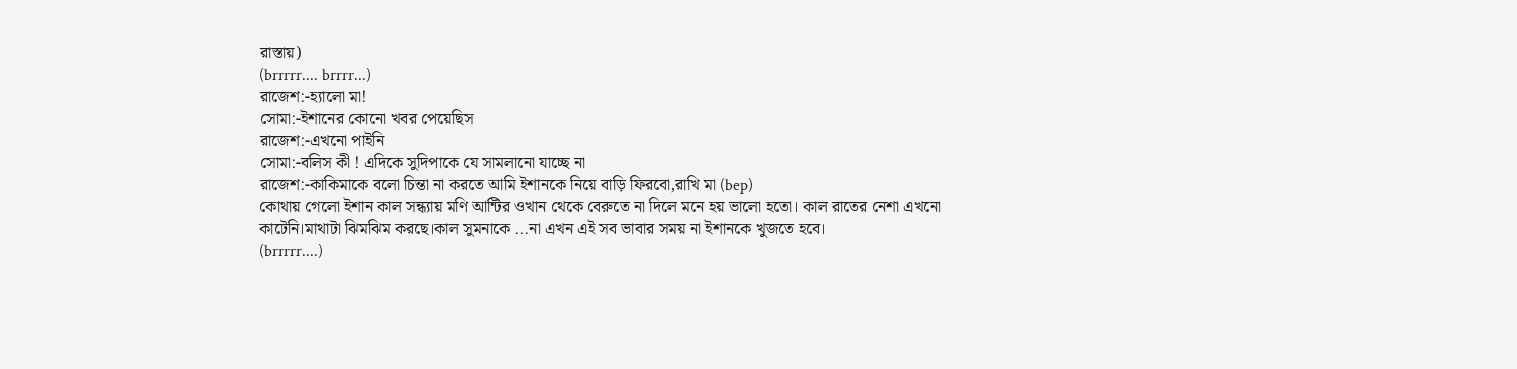রাস্তায়)
(brrrrr.... brrrr...)
রাজেশ:-হ্যালো মা!
সোমা:-ইশানের কোনো খবর পেয়েছিস
রাজেশ:-এখনো পাইনি
সোমা:-বলিস কী ! এদিকে সুদিপাকে যে সামলানো যাচ্ছে না
রাজেশ:-কাকিমাকে বলো চিন্তা না করতে আমি ইশানকে নিয়ে বাড়ি ফিরবো,রাখি মা (bep)
কোথায় গেলো ইশান কাল সন্ধ্যায় মণি আন্টির ওখান থেকে বেরুতে না দিলে মনে হয় ভালো হতো। কাল রাতের নেশা এখনো কাটেনি।মাথাটা ঝিমঝিম করছে।কাল সুমনাকে ...না এখন এই সব ভাবার সময় না ইশানকে খুজতে হবে।
(brrrrr....)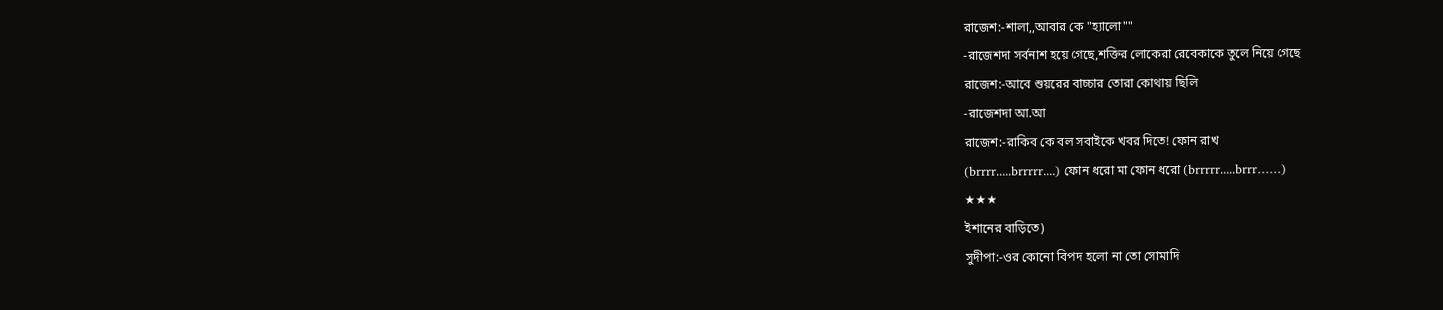রাজেশ:-শালা,,আবার কে "হ্যালো""
-রাজেশদা সর্বনাশ হয়ে গেছে,শক্তির লোকেরা রেবেকাকে তুলে নিয়ে গেছে
রাজেশ:-আবে শুয়রের বাচ্চার তোরা কোথায় ছিলি
-রাজেশদা আ.আ
রাজেশ:-রাকিব কে বল সবাইকে খবর দিতে! ফোন রাখ
(brrrr.....brrrrr....) ফোন ধরো মা ফোন ধরো (brrrrr.....brrr……)
★★★
ইশানের বাড়িতে)
সুদীপা:-ওর কোনো বিপদ হলো না তো সোমাদি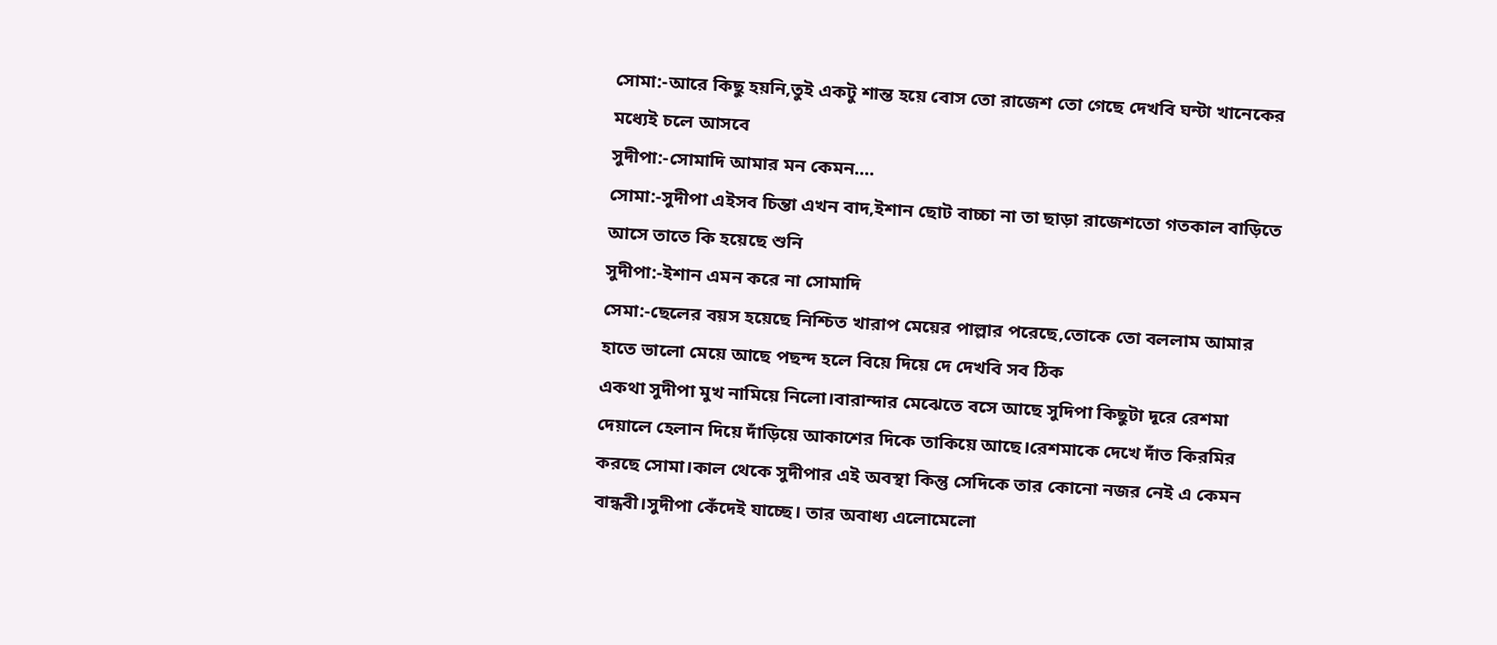সোমা:-আরে কিছু হয়নি,তুই একটু শান্ত হয়ে বোস তো রাজেশ তো গেছে দেখবি ঘন্টা খানেকের মধ্যেই চলে আসবে
সুদীপা:-সোমাদি আমার মন কেমন....
সোমা:-সুদীপা এইসব চিন্তা এখন বাদ,ইশান ছোট বাচ্চা না তা ছাড়া রাজেশতো গতকাল বাড়িতে আসে তাতে কি হয়েছে শুনি
সুদীপা:-ইশান এমন করে না সোমাদি
সেমা:-ছেলের বয়স হয়েছে নিশ্চিত খারাপ মেয়ের পাল্লার পরেছে,তোকে তো বললাম আমার হাতে ভালো মেয়ে আছে পছন্দ হলে বিয়ে দিয়ে দে দেখবি সব ঠিক
একথা সুদীপা মুখ নামিয়ে নিলো।বারান্দার মেঝেতে বসে আছে সুদিপা কিছুটা দূরে রেশমা দেয়ালে হেলান দিয়ে দাঁড়িয়ে আকাশের দিকে তাকিয়ে আছে।রেশমাকে দেখে দাঁত কিরমির করছে সোমা।কাল থেকে সুদীপার এই অবস্থা কিন্তু সেদিকে তার কোনো নজর নেই এ কেমন বান্ধবী।সুদীপা কেঁদেই যাচ্ছে। তার অবাধ্য এলোমেলো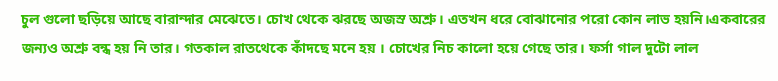চুল গুলো ছড়িয়ে আছে বারান্দার মেঝেতে। চোখ থেকে ঝরছে অজস্র অশ্রু। এতখন ধরে বোঝানোর পরো কোন লাভ হয়নি।একবারের জন্যও অশ্রু বন্ধ হয় নি তার। গতকাল রাতথেকে কাঁদছে মনে হয় । চোখের নিচ কালো হয়ে গেছে তার। ফর্সা গাল দুটো লাল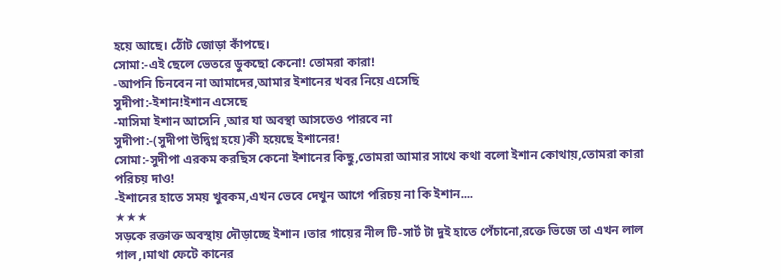হয়ে আছে। ঠোঁট জোড়া কাঁপছে।
সোমা:-এই ছেলে ভেতরে ডুকছো কেনো! তোমরা কারা!
-আপনি চিনবেন না আমাদের,আমার ইশানের খবর নিয়ে এসেছি
সুদীপা:-ইশান!ইশান এসেছে
-মাসিমা ইশান আসেনি ,আর যা অবস্থা আসতেও পারবে না
সুদীপা:-(সুদীপা উদ্বিগ্ন হয়ে)কী হয়েছে ইশানের!
সোমা:-সুদীপা এরকম করছিস কেনো ইশানের কিছু,তোমরা আমার সাথে কথা বলো ইশান কোথায়,তোমরা কারা পরিচয় দাও!
-ইশানের হাতে সময় খুবকম,এখন ভেবে দেখুন আগে পরিচয় না কি ইশান....
★★★
সড়কে রক্তাক্ত অবস্থায় দৌড়াচ্ছে ইশান ।তার গায়ের নীল টি-সার্ট টা দুই হাতে পেঁচানো,রক্তে ভিজে তা এখন লাল গাল,।মাথা ফেটে কানের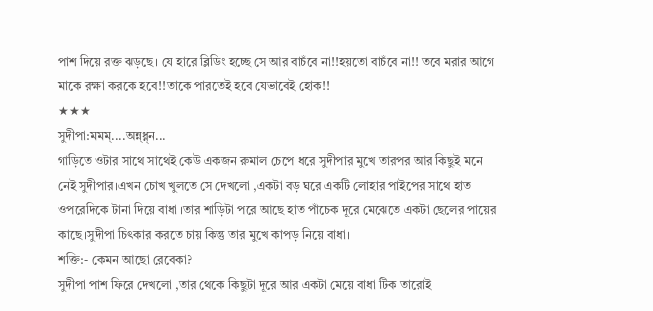পাশ দিয়ে রক্ত ঝড়ছে। যে হারে ব্লিডিং হচ্ছে সে আর বাচঁবে না!!হয়তো বাচঁবে না!! তবে মরার আগে মাকে রক্ষা করকে হবে!!তাকে পারতেই হবে যেভাবেই হোক!!
★★★
সুদীপা:মমম্....অন্ন্ধ্ন্ন...
গাড়িতে ওটার সাথে সাথেই কেউ একজন রুমাল চেপে ধরে সুদীপার মুখে তারপর আর কিছুই মনে নেই সুদীপার।এখন চোখ খুলতে সে দেখলো ,একটা বড় ঘরে একটি লোহার পাইপের সাথে হাত ওপরেদিকে টানা দিয়ে বাধা ।তার শাড়িটা পরে আছে হাত পাঁচেক দূরে মেঝেতে একটা ছেলের পায়ের কাছে।সুদীপা চিৎকার করতে চায় কিন্তু তার মুখে কাপড় নিয়ে বাধা।
শক্তি:- কেমন আছো রেবেকা?
সুদীপা পাশ ফিরে দেখলো ,তার থেকে কিছুটা দূরে আর একটা মেয়ে বাধা টিক তারোই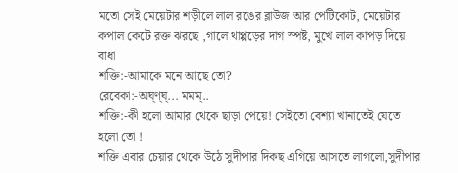মতো সেই মেয়েটার শড়ীলে লাল রঙের ব্লাউজ আর পেটিকোট, মেয়েটার কপাল কেটে রক্ত ঝরছে ,গালে থাপ্পড়ের দাগ স্পষ্ট, মুখে লাল কাপড় দিয়ে বাধা
শক্তি:-আমাকে মনে আছে তো?
রেবেকা:-অঘ্ণ্ঘ্... মমম্..
শক্তি:-কী হলো আমার থেকে ছাড়া পেয়ে! সেইতো বেশ্যা খানাতেই যেতে হলো তো !
শক্তি এবার চেয়ার থেকে উঠে সুদীপার দিকছ এগিয়ে আসতে লাগলো,সুদীপার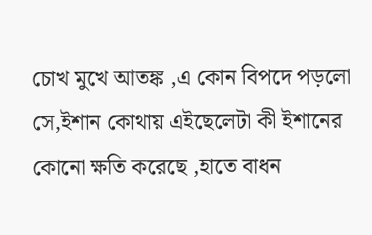চোখ মুখে আতঙ্ক ,এ কোন বিপদে পড়লো সে,ইশান কোথায় এইছেলেটা কী ইশানের কোনো ক্ষতি করেছে ,হাতে বাধন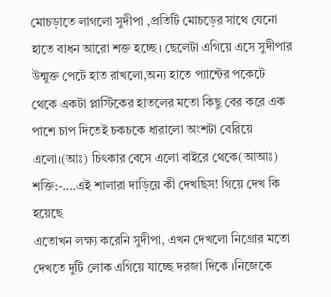মোচড়াতে লাগলো সুদীপা ,প্রতিটি মোচড়ের সাথে যেনো হাতে বাধন আরো শক্ত হচ্ছে। ছেলেটা এগিয়ে এসে সুদীপার উন্মুক্ত পেটে হাত রাখলো,অন্য হাতে প্যান্টের পকেটে থেকে একটা প্লাস্টিকের হাতলের মতো কিছু বের করে এক পাশে চাপ দিতেই চকচকে ধারালো অংশটা বেরিয়ে এলো।(আঃ) চিৎকার বেসে এলো বাইরে থেকে(আআঃ)
শক্তি:-....এই শালারা দাড়িয়ে কী দেখছিস! গিয়ে দেখ কি হয়েছে
এতোখন লক্ষ্য করেনি সুদীপা, এখন দেখলো নিগ্রোর মতো দেখতে দুটি লোক এগিয়ে যাচ্ছে দরজা দিকে ।নিজেকে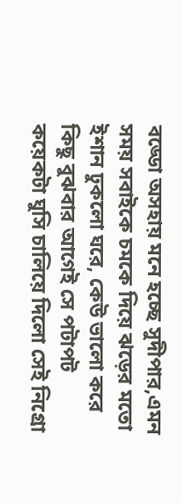বড্ডো অসহায় মনে হচ্ছে সুদীপার,এমন সময় সবাইকে চমকে দিয়ে ঝড়ের মতো ইশান ঢুকলো ঘরে, কেউ ভালো করে কিছু বুঝবার আগেই সে পটাপট কয়েকটা ঘুসি চালিয়ে দিলো সেই নিগ্রো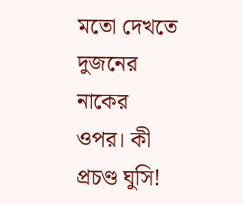মতো দেখতে দুজনের নাকের ওপর। কী প্রচণ্ড ঘুসি!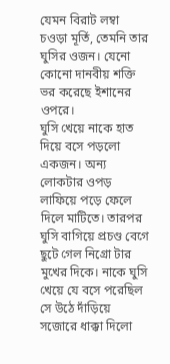যেমন বিরাট লম্বা চওড়া মূর্তি, তেমনি তার ঘুসির ওজন। যেনো কোনো দানবীয় শক্তি ভর করেছে ইশানের ওপরে।
ঘুসি খেয়ে নাকে হাত দিয়ে বসে পড়লো একজন। অন্য লোকটার ওপড় লাফিয়ে পড়ে ফেলে দিলে মাটিতে। তারপর ঘুসি বাগিয়ে প্রচণ্ড বেগে ছুটে গেল নিগ্রো টার মুখের দিকে। নাকে ঘুসি খেয়ে যে বসে পরেছিল সে উঠে দাঁড়িয়ে সজোরে ধাক্কা দিলো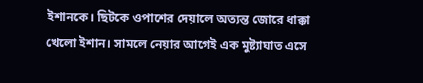ইশানকে। ছিটকে ওপাশের দেয়ালে অত্যন্ত জোরে ধাক্কা খেলো ইশান। সামলে নেয়ার আগেই এক মুষ্ট্যাঘাত এসে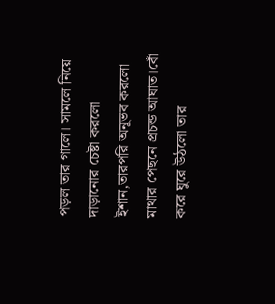পড়ল তার গালে। সামলে নিয়ে দাড়ানোর চেষ্টা করলো ইশান,তারপরি অনূভব করলো মাথার পেছনে প্রচন্ড আঘাত।বোঁ করে ঘুরে উঠলো তার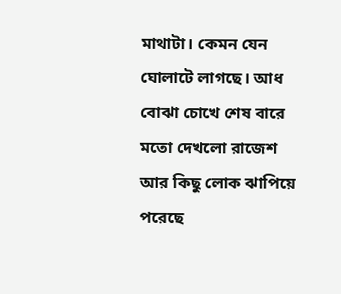মাথাটা। কেমন যেন ঘোলাটে লাগছে। আধ বোঝা চোখে শেষ বারে মতো দেখলো রাজেশ আর কিছু লোক ঝাপিয়ে পরেছে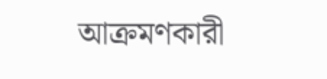আক্রমণকারী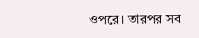ওপরে। তারপর সব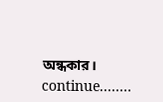অন্ধকার।
continue........